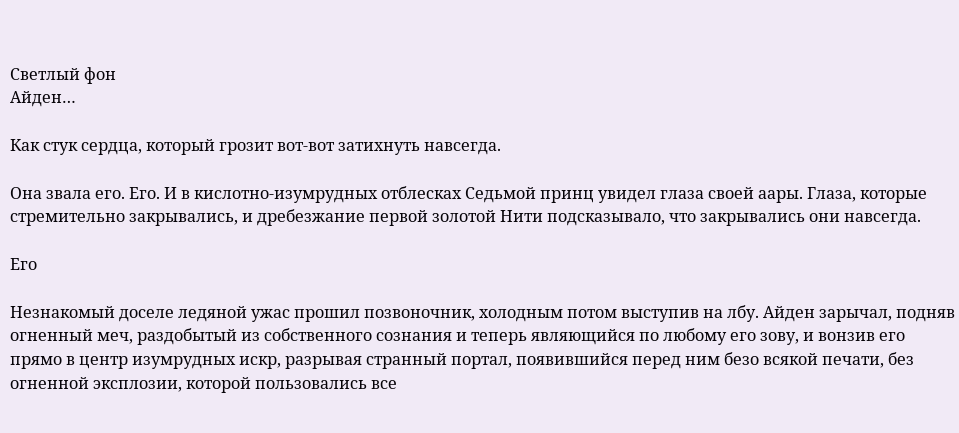Светлый фон
Айден…

Как стук сердца, который грозит вот-вот затихнуть навсегда.

Она звала его. Его. И в кислотно-изумрудных отблесках Седьмой принц увидел глаза своей аары. Глаза, которые стремительно закрывались, и дребезжание первой золотой Нити подсказывало, что закрывались они навсегда.

Его

Незнакомый доселе ледяной ужас прошил позвоночник, холодным потом выступив на лбу. Айден зарычал, подняв огненный меч, раздобытый из собственного сознания и теперь являющийся по любому его зову, и вонзив его прямо в центр изумрудных искр, разрывая странный портал, появившийся перед ним безо всякой печати, без огненной эксплозии, которой пользовались все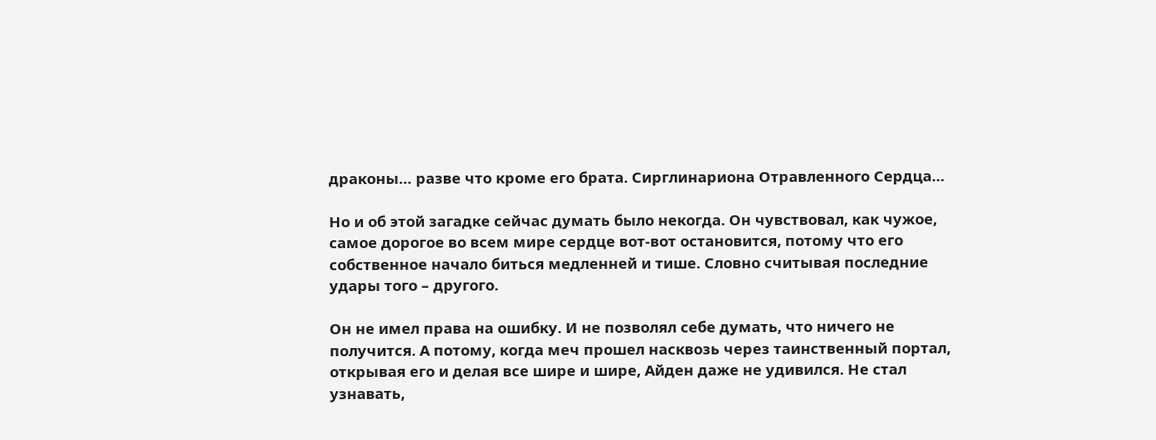драконы… разве что кроме его брата. Сирглинариона Отравленного Сердца…

Но и об этой загадке сейчас думать было некогда. Он чувствовал, как чужое, самое дорогое во всем мире сердце вот-вот остановится, потому что его собственное начало биться медленней и тише. Словно считывая последние удары того – другого.

Он не имел права на ошибку. И не позволял себе думать, что ничего не получится. А потому, когда меч прошел насквозь через таинственный портал, открывая его и делая все шире и шире, Айден даже не удивился. Не стал узнавать,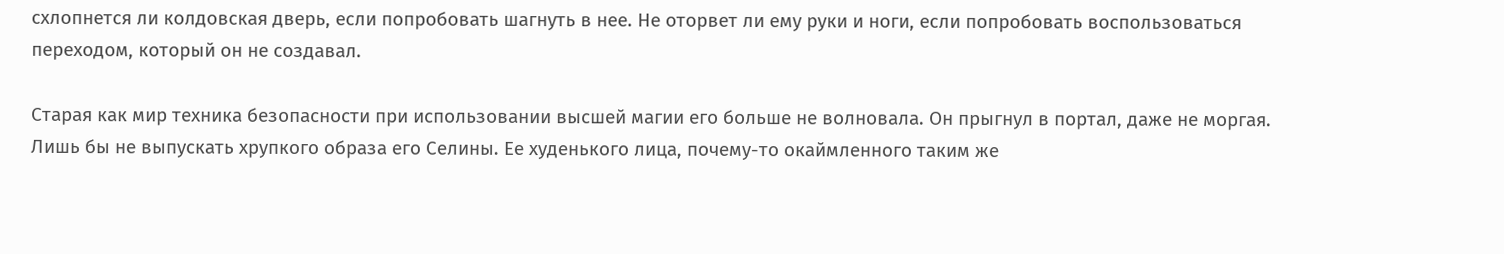схлопнется ли колдовская дверь, если попробовать шагнуть в нее. Не оторвет ли ему руки и ноги, если попробовать воспользоваться переходом, который он не создавал.

Старая как мир техника безопасности при использовании высшей магии его больше не волновала. Он прыгнул в портал, даже не моргая. Лишь бы не выпускать хрупкого образа его Селины. Ее худенького лица, почему-то окаймленного таким же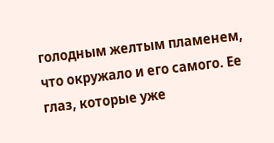голодным желтым пламенем, что окружало и его самого. Ее глаз, которые уже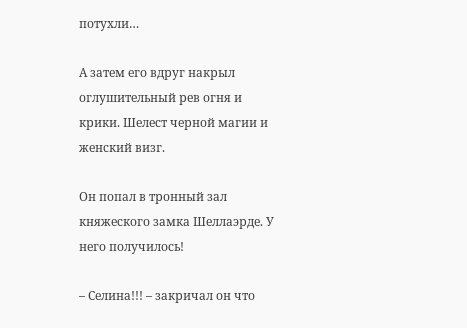потухли…

А затем его вдруг накрыл оглушительный рев огня и крики. Шелест черной магии и женский визг.

Он попал в тронный зал княжеского замка Шеллаэрде. У него получилось!

– Селина!!! – закричал он что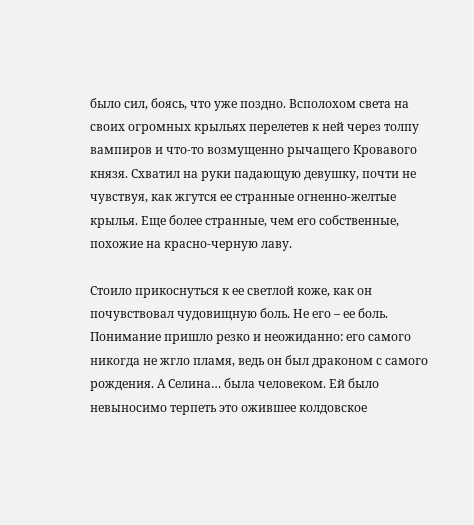было сил, боясь, что уже поздно. Всполохом света на своих огромных крыльях перелетев к ней через толпу вампиров и что-то возмущенно рычащего Кровавого князя. Схватил на руки падающую девушку, почти не чувствуя, как жгутся ее странные огненно-желтые крылья. Еще более странные, чем его собственные, похожие на красно-черную лаву.

Стоило прикоснуться к ее светлой коже, как он почувствовал чудовищную боль. Не его – ее боль. Понимание пришло резко и неожиданно: его самого никогда не жгло пламя, ведь он был драконом с самого рождения. А Селина… была человеком. Ей было невыносимо терпеть это ожившее колдовское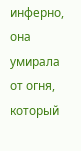инферно, она умирала от огня, который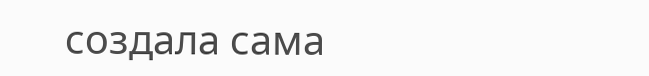создала сама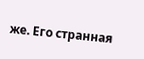же. Его странная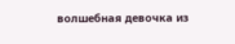волшебная девочка из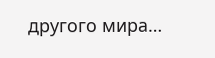другого мира…